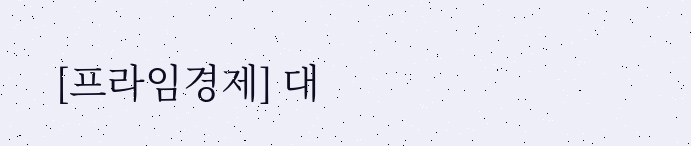[프라임경제] 대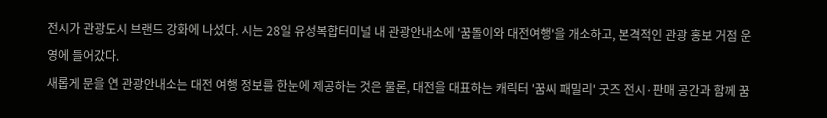전시가 관광도시 브랜드 강화에 나섰다. 시는 28일 유성복합터미널 내 관광안내소에 '꿈돌이와 대전여행'을 개소하고, 본격적인 관광 홍보 거점 운영에 들어갔다.
새롭게 문을 연 관광안내소는 대전 여행 정보를 한눈에 제공하는 것은 물론, 대전을 대표하는 캐릭터 '꿈씨 패밀리' 굿즈 전시·판매 공간과 함께 꿈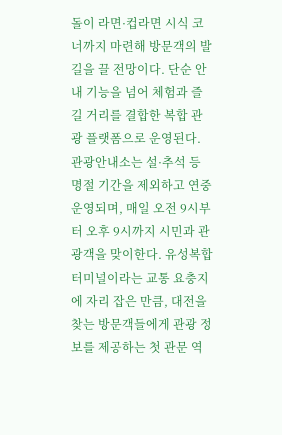돌이 라면·컵라면 시식 코너까지 마련해 방문객의 발길을 끌 전망이다. 단순 안내 기능을 넘어 체험과 즐길 거리를 결합한 복합 관광 플랫폼으로 운영된다.
관광안내소는 설·추석 등 명절 기간을 제외하고 연중 운영되며, 매일 오전 9시부터 오후 9시까지 시민과 관광객을 맞이한다. 유성복합터미널이라는 교통 요충지에 자리 잡은 만큼, 대전을 찾는 방문객들에게 관광 정보를 제공하는 첫 관문 역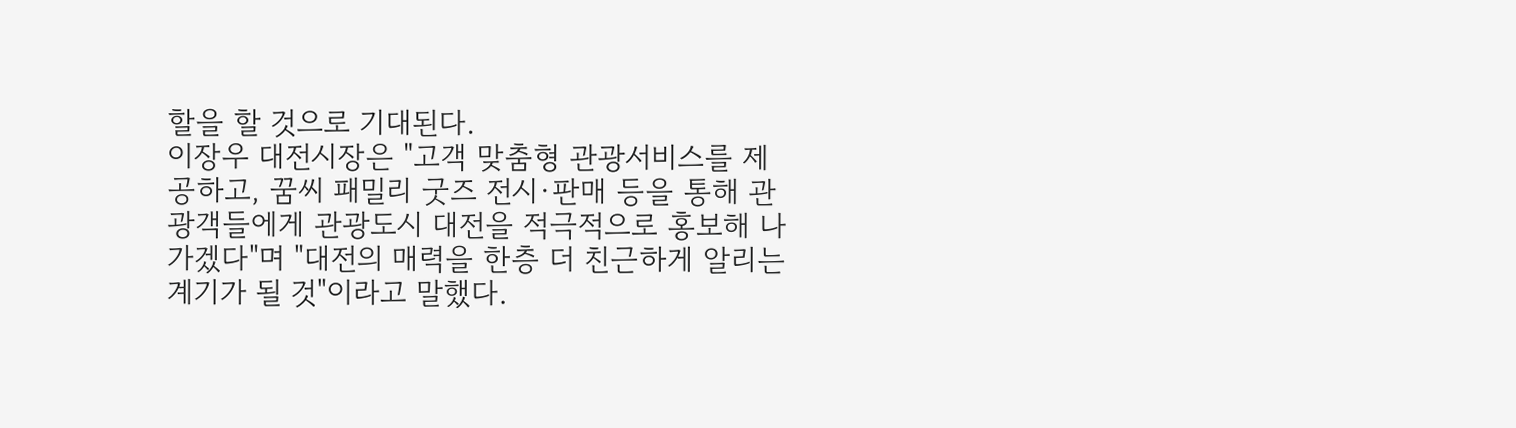할을 할 것으로 기대된다.
이장우 대전시장은 "고객 맞춤형 관광서비스를 제공하고, 꿈씨 패밀리 굿즈 전시·판매 등을 통해 관광객들에게 관광도시 대전을 적극적으로 홍보해 나가겠다"며 "대전의 매력을 한층 더 친근하게 알리는 계기가 될 것"이라고 말했다.